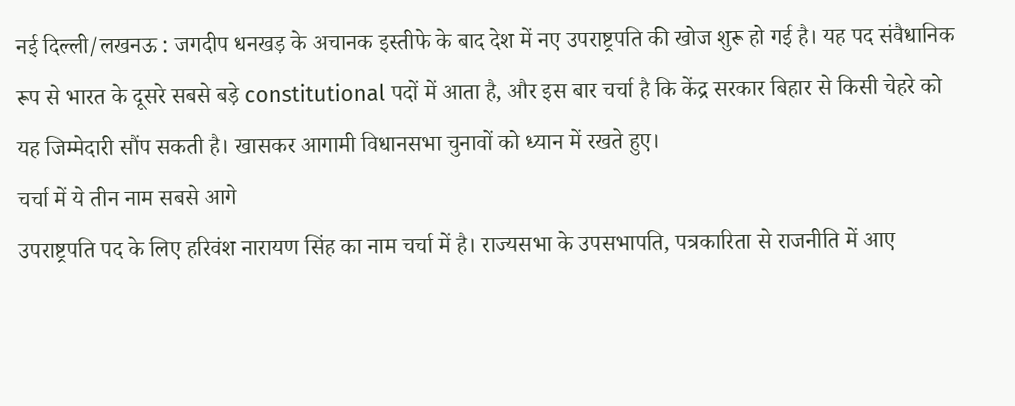नई दिल्ली/लखनऊ : जगदीप धनखड़ के अचानक इस्तीफे के बाद देश में नए उपराष्ट्रपति की खोज शुरू हो गई है। यह पद संवैधानिक रूप से भारत के दूसरे सबसे बड़े constitutional पदों में आता है, और इस बार चर्चा है कि केंद्र सरकार बिहार से किसी चेहरे को यह जिम्मेदारी सौंप सकती है। खासकर आगामी विधानसभा चुनावों को ध्यान में रखते हुए।
चर्चा में ये तीन नाम सबसे आगे
उपराष्ट्रपति पद के लिए हरिवंश नारायण सिंह का नाम चर्चा में है। राज्यसभा के उपसभापति, पत्रकारिता से राजनीति में आए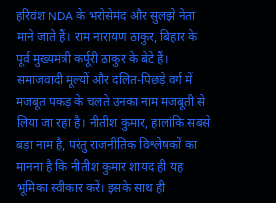हरिवंश NDA के भरोसेमंद और सुलझे नेता माने जाते हैं। राम नारायण ठाकुर, बिहार के पूर्व मुख्यमंत्री कर्पूरी ठाकुर के बेटे हैं। समाजवादी मूल्यों और दलित-पिछड़े वर्ग में मजबूत पकड़ के चलते उनका नाम मजबूती से लिया जा रहा है। नीतीश कुमार, हालांकि सबसे बड़ा नाम है, परंतु राजनीतिक विश्लेषकों का मानना है कि नीतीश कुमार शायद ही यह भूमिका स्वीकार करें। इसके साथ ही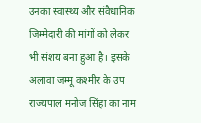उनका स्वास्थ्य और संवैधानिक जिम्मेदारी की मांगों को लेकर भी संशय बना हुआ है। इसके अलावा जम्मू कश्मीर के उप राज्यपाल मनोज सिंहा का नाम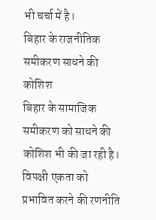भी चर्चा में है।
बिहार के राजनीतिक समीकरण साधने की कोशिश
बिहार के सामाजिक समीकरण को साधने की कोशिश भी की जा रही है। विपक्षी एकता को प्रभावित करने की रणनीति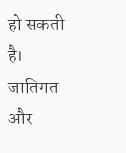हो सकती है। जातिगत और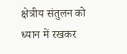क्षेत्रीय संतुलन को ध्यान में रखकर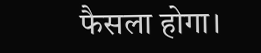फैसला होगा।